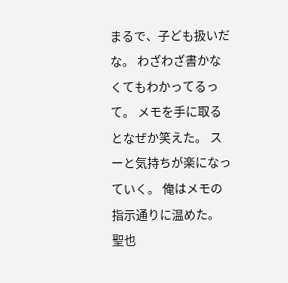まるで、子ども扱いだな。 わざわざ書かなくてもわかってるって。 メモを手に取るとなぜか笑えた。 スーと気持ちが楽になっていく。 俺はメモの指示通りに温めた。 聖也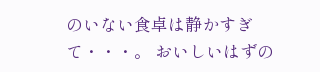のいない食卓は静かすぎて・・・。 おいしいはずの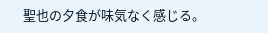聖也の夕食が味気なく感じる。